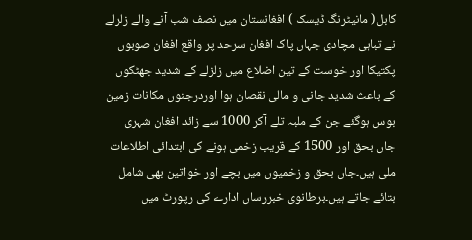کابل( مانیٹرنگ ڈیسک ) افغانستان میں نصف شب آنے والے زلرلے نے تباہی مچادی جہاں پاک افغان سرحد پر واقع افغان صوبوں پکتیکا اور خوست کے تین اضلاع میں زلزلے کے شدید جھٹکوں کے باعث شدید جانی و مالی نقصان ہوا اوردرجنوں مکانات زمین بوس ہوگئے جن کے ملبہ تلے آکر 1000 سے زائد افغان شہری جاں بحق اور 1500 کے قریب زخمی ہونے کی ابتدائی اطلاعات ملی ہیں۔جاں بحق و زخمیوں میں بچے اور خواتین بھی شامل بتائے جاتے ہیں۔برطانوی خبررساں ادارے کی رپورٹ میں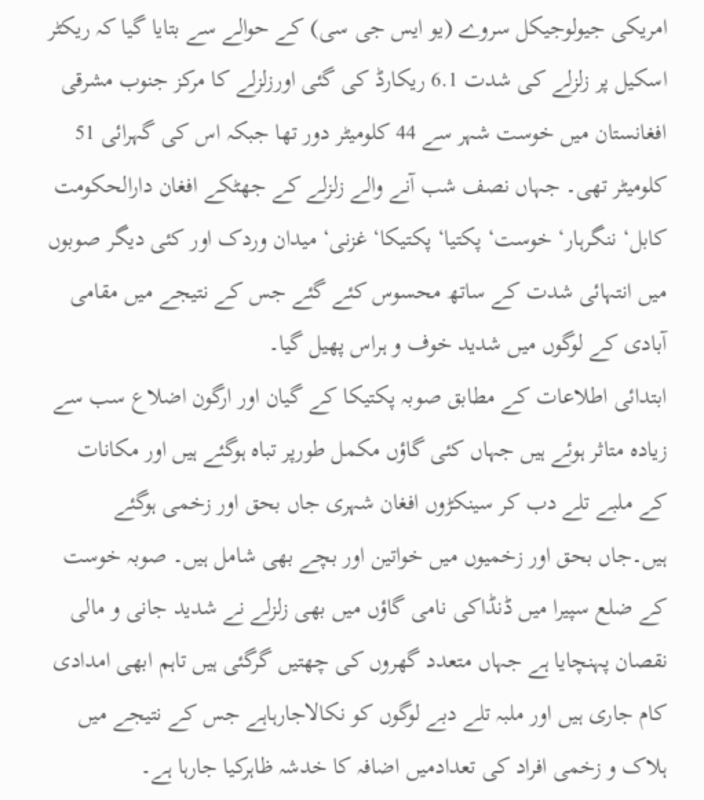امریکی جیولوجیکل سروے (یو ایس جی سی) کے حوالے سے بتایا گیا کہ ریکٹر اسکیل پر زلزلے کی شدت 6.1 ریکارڈ کی گئی اورزلزلے کا مرکز جنوب مشرقی افغانستان میں خوست شہر سے 44 کلومیٹر دور تھا جبکہ اس کی گہرائی 51 کلومیٹر تھی۔ جہاں نصف شب آنے والے زلزلے کے جھٹکے افغان دارالحکومت کابل‘ ننگرہار‘ خوست‘ پکتیا‘ پکتیکا‘ غزنی‘ میدان وردک اور کئی دیگر صوبوں میں انتہائی شدت کے ساتھ محسوس کئے گئے جس کے نتیجے میں مقامی آبادی کے لوگوں میں شدید خوف و ہراس پھیل گیا۔
ابتدائی اطلاعات کے مطابق صوبہ پکتیکا کے گیان اور ارگون اضلاع سب سے زیادہ متاثر ہوئے ہیں جہاں کئی گاؤں مکمل طورپر تباہ ہوگئے ہیں اور مکانات کے ملبے تلے دب کر سینکڑوں افغان شہری جاں بحق اور زخمی ہوگئے ہیں۔جاں بحق اور زخمیوں میں خواتین اور بچے بھی شامل ہیں۔ صوبہ خوست کے ضلع سپیرا میں ڈنڈاکی نامی گاؤں میں بھی زلزلے نے شدید جانی و مالی نقصان پہنچایا ہے جہاں متعدد گھروں کی چھتیں گرگئی ہیں تاہم ابھی امدادی کام جاری ہیں اور ملبہ تلے دبے لوگوں کو نکالاجارہاہے جس کے نتیجے میں ہلاک و زخمی افراد کی تعدادمیں اضافہ کا خدشہ ظاہرکیا جارہا ہے۔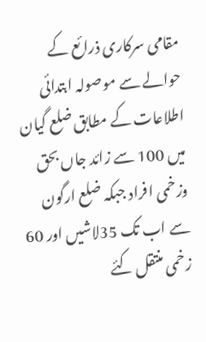مقامی سرکاری ذرائع کے حوالے سے موصولہ ابتدائی اطلاعات کے مطابق ضلع گیان میں 100 سے زائد جاں بحق وزخمی افراد جبکہ ضلع ارگون سے اب تک 35لاشیں اور 60 زخمی منتقل کئے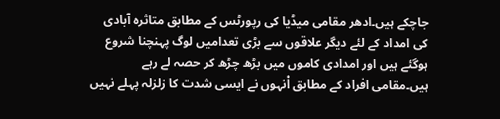جاچکے ہیں۔ادھر مقامی میڈیا کی رپورٹس کے مطابق متاثرہ آبادی کی امداد کے لئے دیگر علاقوں سے بڑی تعدامیں لوگ پہنچنا شروع ہوگئے ہیں اور امدادی کاموں میں بڑھ چڑھ کر حصہ لے رہے ہیں۔مقامی افراد کے مطابق اْنہوں نے ایسی شدت کا زلزلہ پہلے نہیں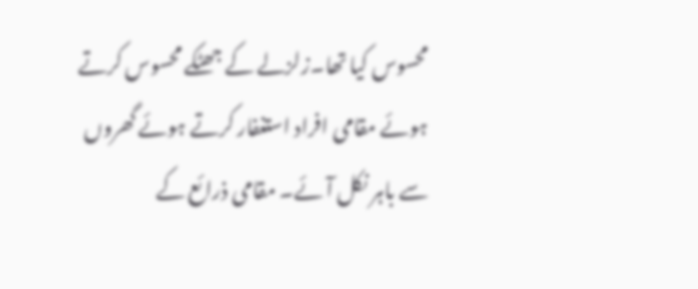محسوس کیا تھا۔زلزلے کے جھٹکے محسوس کرتے ہوئے مقامی افراد استغفار کرتے ہوئے گھروں سے باہر نکل آئے۔ مقامی ذرائع کے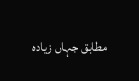مطابق جہاں زیادہ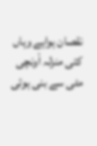نقصان ہواہے وہاں کئی منزلہ اْونچی مٹی سے بنی ہوئی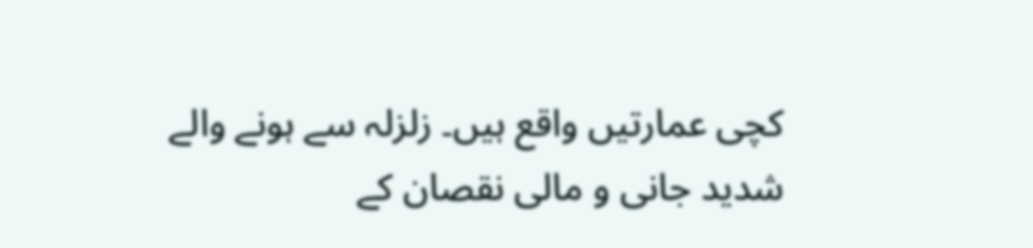کچی عمارتیں واقع ہیں۔ زلزلہ سے ہونے والے شدید جانی و مالی نقصان کے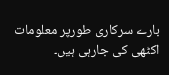بارے سرکاری طورپر معلومات اکٹھی کی جارہی ہیں۔